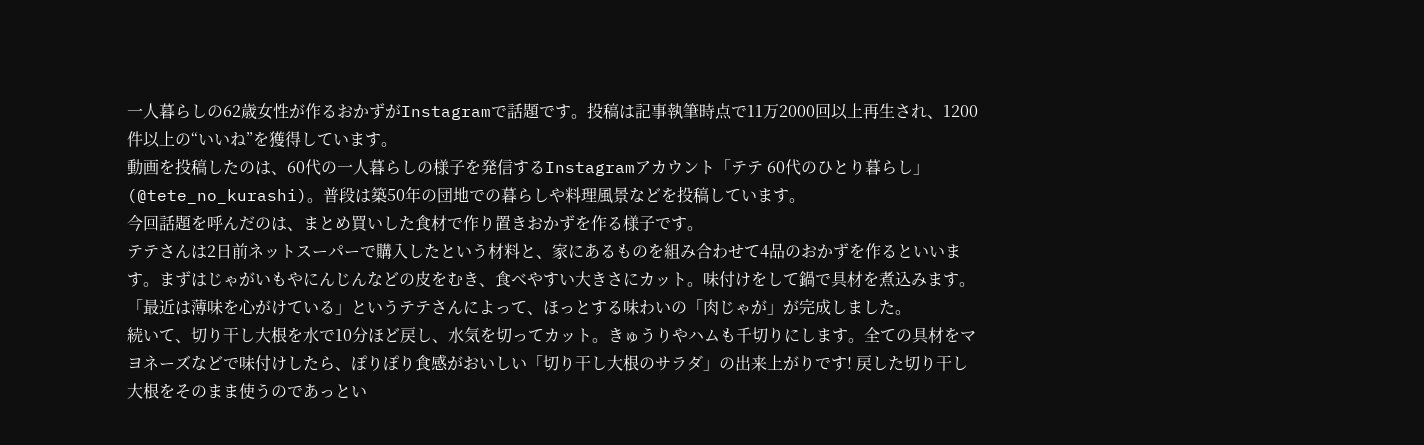一人暮らしの62歳女性が作るおかずがInstagramで話題です。投稿は記事執筆時点で11万2000回以上再生され、1200件以上の“いいね”を獲得しています。
動画を投稿したのは、60代の一人暮らしの様子を発信するInstagramアカウント「テテ 60代のひとり暮らし」(@tete_no_kurashi)。普段は築50年の団地での暮らしや料理風景などを投稿しています。
今回話題を呼んだのは、まとめ買いした食材で作り置きおかずを作る様子です。
テテさんは2日前ネットスーパーで購入したという材料と、家にあるものを組み合わせて4品のおかずを作るといいます。まずはじゃがいもやにんじんなどの皮をむき、食べやすい大きさにカット。味付けをして鍋で具材を煮込みます。「最近は薄味を心がけている」というテテさんによって、ほっとする味わいの「肉じゃが」が完成しました。
続いて、切り干し大根を水で10分ほど戻し、水気を切ってカット。きゅうりやハムも千切りにします。全ての具材をマヨネーズなどで味付けしたら、ぽりぽり食感がおいしい「切り干し大根のサラダ」の出来上がりです! 戻した切り干し大根をそのまま使うのであっとい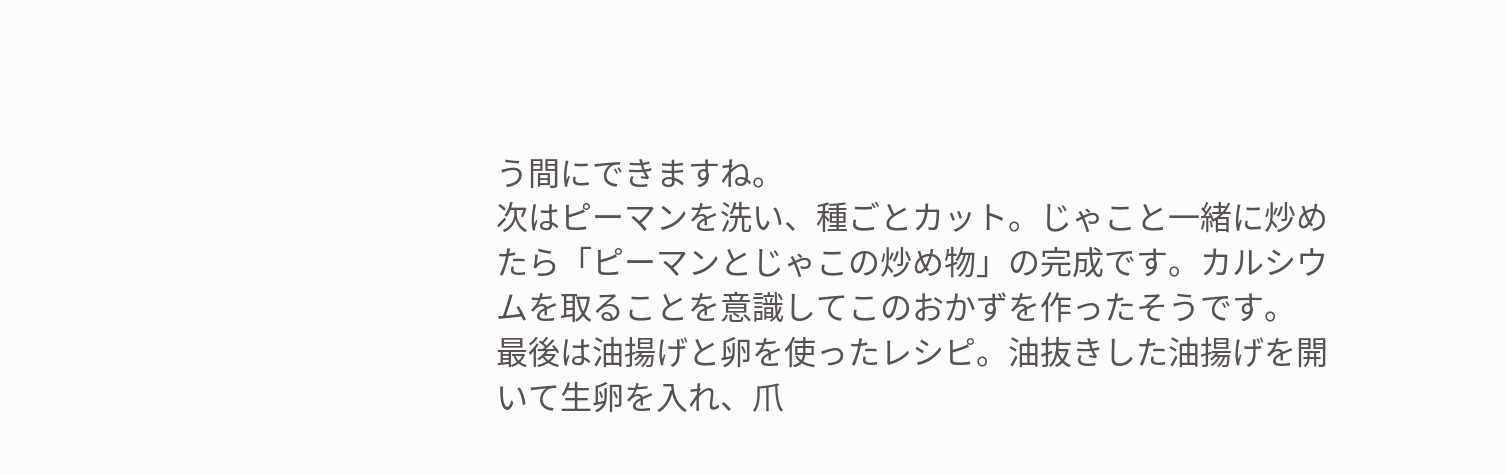う間にできますね。
次はピーマンを洗い、種ごとカット。じゃこと一緒に炒めたら「ピーマンとじゃこの炒め物」の完成です。カルシウムを取ることを意識してこのおかずを作ったそうです。
最後は油揚げと卵を使ったレシピ。油抜きした油揚げを開いて生卵を入れ、爪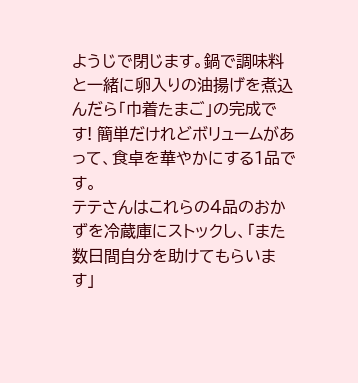ようじで閉じます。鍋で調味料と一緒に卵入りの油揚げを煮込んだら「巾着たまご」の完成です! 簡単だけれどボリュームがあって、食卓を華やかにする1品です。
テテさんはこれらの4品のおかずを冷蔵庫にストックし、「また数日間自分を助けてもらいます」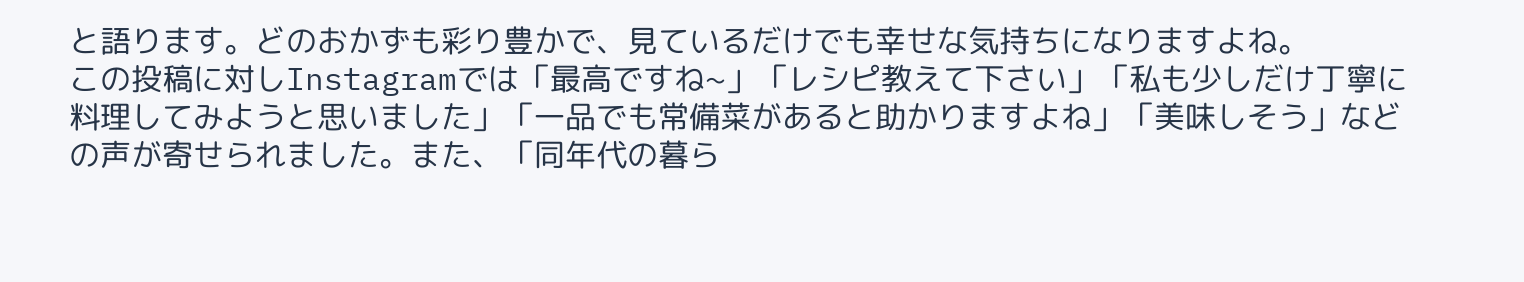と語ります。どのおかずも彩り豊かで、見ているだけでも幸せな気持ちになりますよね。
この投稿に対しInstagramでは「最高ですね~」「レシピ教えて下さい」「私も少しだけ丁寧に料理してみようと思いました」「一品でも常備菜があると助かりますよね」「美味しそう」などの声が寄せられました。また、「同年代の暮ら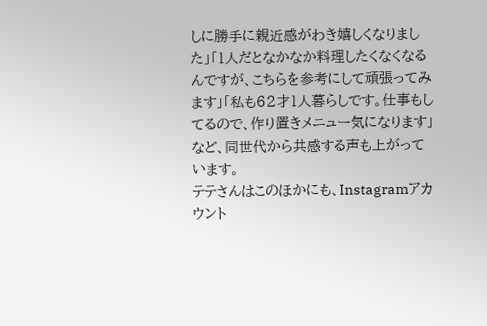しに勝手に親近感がわき嬉しくなりました」「1人だとなかなか料理したくなくなるんですが、こちらを参考にして頑張ってみます」「私も62才1人暮らしです。仕事もしてるので、作り置きメニュー気になります」など、同世代から共感する声も上がっています。
テテさんはこのほかにも、Instagramアカウント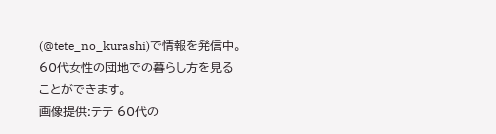(@tete_no_kurashi)で情報を発信中。60代女性の団地での暮らし方を見ることができます。
画像提供:テテ 60代の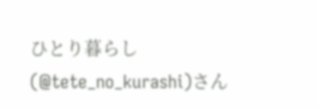ひとり暮らし(@tete_no_kurashi)さん